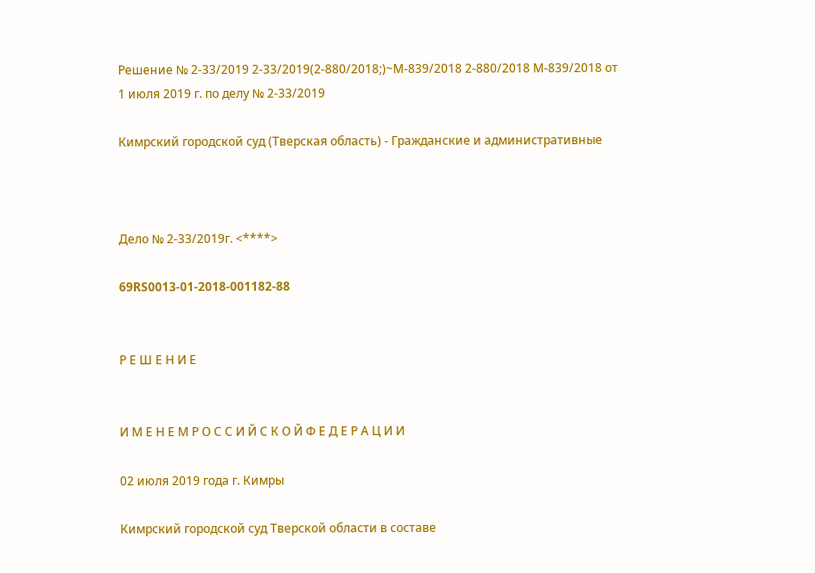Решение № 2-33/2019 2-33/2019(2-880/2018;)~М-839/2018 2-880/2018 М-839/2018 от 1 июля 2019 г. по делу № 2-33/2019

Кимрский городской суд (Тверская область) - Гражданские и административные



Дело № 2-33/2019г. <****>

69RS0013-01-2018-001182-88


Р Е Ш Е Н И Е


И М Е Н Е М Р О С С И Й С К О Й Ф Е Д Е Р А Ц И И

02 июля 2019 года г. Кимры

Кимрский городской суд Тверской области в составе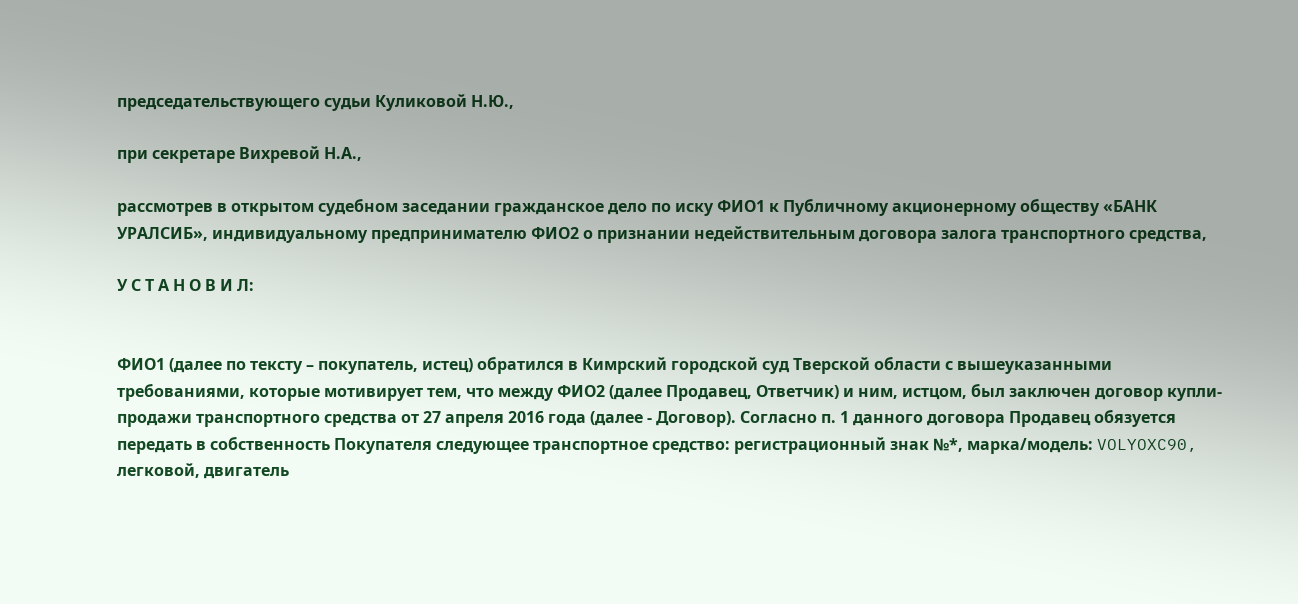председательствующего судьи Куликовой Н.Ю.,

при секретаре Вихревой Н.А.,

рассмотрев в открытом судебном заседании гражданское дело по иску ФИО1 к Публичному акционерному обществу «БАНК УРАЛСИБ», индивидуальному предпринимателю ФИО2 о признании недействительным договора залога транспортного средства,

У С Т А Н О В И Л:


ФИО1 (далее по тексту – покупатель, истец) обратился в Кимрский городской суд Тверской области с вышеуказанными требованиями, которые мотивирует тем, что между ФИО2 (далее Продавец, Ответчик) и ним, истцом, был заключен договор купли-продажи транспортного средства от 27 апреля 2016 года (далее - Договор). Согласно п. 1 данного договора Продавец обязуется передать в собственность Покупателя следующее транспортное средство: регистрационный знак №*, марка/модель: VOLYOXC90, легковой, двигатель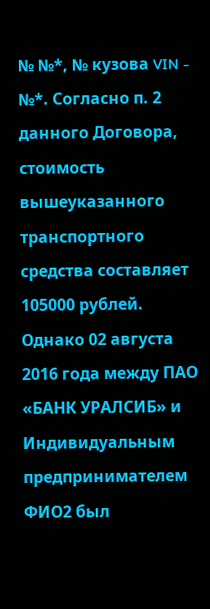№ №*, № кузова VIN - №*. Согласно п. 2 данного Договора, стоимость вышеуказанного транспортного средства составляет 105000 рублей. Однако 02 августа 2016 года между ПАО «БАНК УРАЛСИБ» и Индивидуальным предпринимателем ФИО2 был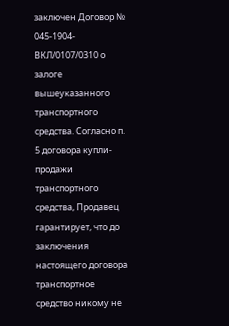заключен Договор № 045-1904-ВКЛ/0107/0310 о залоге вышеуказанного транспортного средства. Согласно п. 5 договора купли-продажи транспортного средства, Продавец гарантирует, что до заключения настоящего договора транспортное средство никому не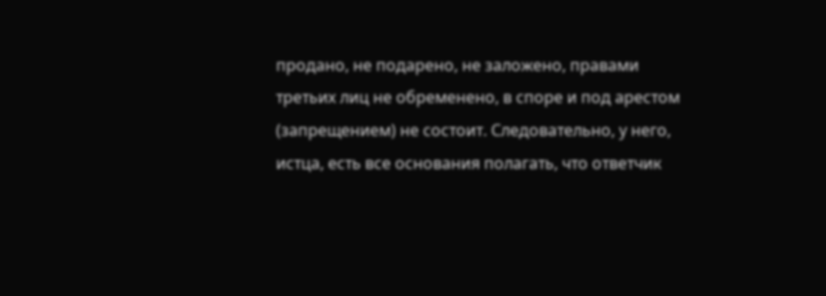продано, не подарено, не заложено, правами третьих лиц не обременено, в споре и под арестом (запрещением) не состоит. Следовательно, у него, истца, есть все основания полагать, что ответчик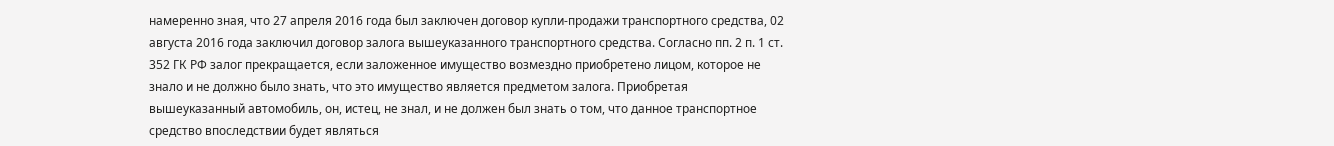намеренно зная, что 27 апреля 2016 года был заключен договор купли-продажи транспортного средства, 02 августа 2016 года заключил договор залога вышеуказанного транспортного средства. Согласно пп. 2 п. 1 ст. 352 ГК РФ залог прекращается, если заложенное имущество возмездно приобретено лицом, которое не знало и не должно было знать, что это имущество является предметом залога. Приобретая вышеуказанный автомобиль, он, истец, не знал, и не должен был знать о том, что данное транспортное средство впоследствии будет являться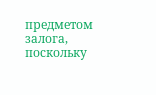предметом залога, поскольку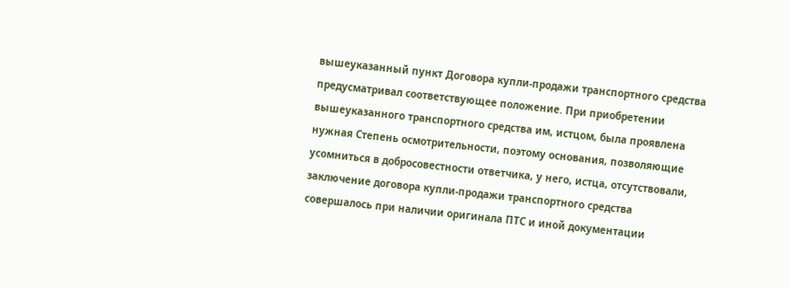вышеуказанный пункт Договора купли-продажи транспортного средства предусматривал соответствующее положение. При приобретении вышеуказанного транспортного средства им, истцом, была проявлена нужная Степень осмотрительности, поэтому основания, позволяющие усомниться в добросовестности ответчика, у него, истца, отсутствовали, заключение договора купли-продажи транспортного средства совершалось при наличии оригинала ПТС и иной документации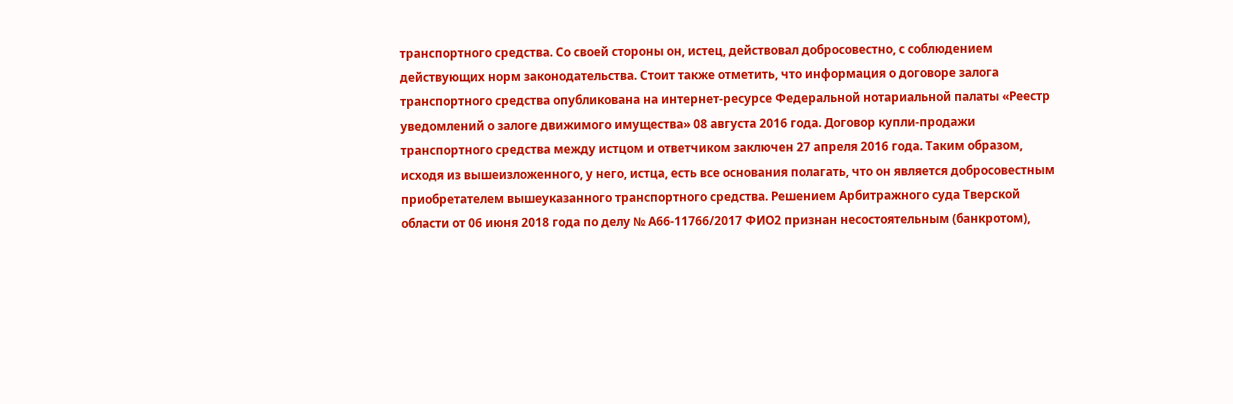транспортного средства. Со своей стороны он, истец, действовал добросовестно, с соблюдением действующих норм законодательства. Стоит также отметить, что информация о договоре залога транспортного средства опубликована на интернет-ресурсе Федеральной нотариальной палаты «Реестр уведомлений о залоге движимого имущества» 08 августа 2016 года. Договор купли-продажи транспортного средства между истцом и ответчиком заключен 27 апреля 2016 года. Таким образом, исходя из вышеизложенного, у него, истца, есть все основания полагать, что он является добросовестным приобретателем вышеуказанного транспортного средства. Решением Арбитражного суда Тверской области от 06 июня 2018 года по делу № А66-11766/2017 ФИО2 признан несостоятельным (банкротом),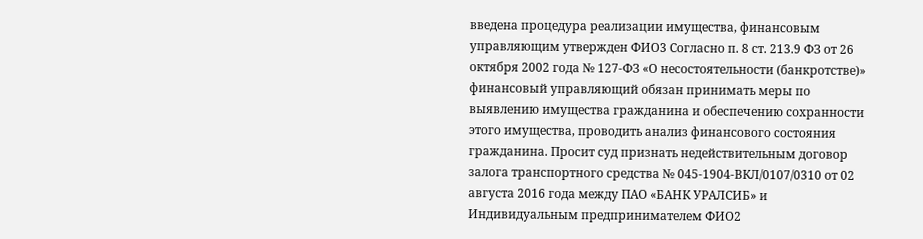введена процедура реализации имущества, финансовым управляющим утвержден ФИО3 Согласно п. 8 ст. 213.9 ФЗ от 26 октября 2002 года № 127-ФЗ «О несостоятельности (банкротстве)» финансовый управляющий обязан принимать меры по выявлению имущества гражданина и обеспечению сохранности этого имущества, проводить анализ финансового состояния гражданина. Просит суд признать недействительным договор залога транспортного средства № 045-1904-ВКЛ/0107/0310 от 02 августа 2016 года между ПАО «БАНК УРАЛСИБ» и Индивидуальным предпринимателем ФИО2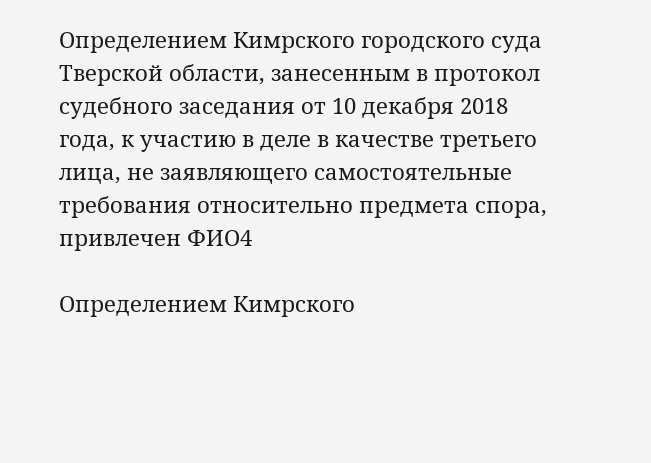Определением Кимрского городского суда Тверской области, занесенным в протокол судебного заседания от 10 декабря 2018 года, к участию в деле в качестве третьего лица, не заявляющего самостоятельные требования относительно предмета спора, привлечен ФИО4

Определением Кимрского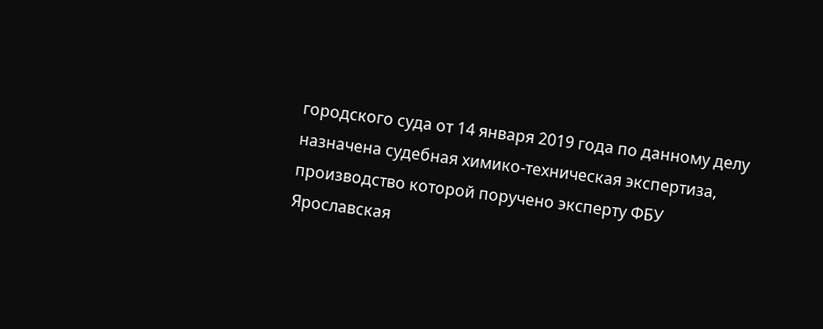городского суда от 14 января 2019 года по данному делу назначена судебная химико-техническая экспертиза, производство которой поручено эксперту ФБУ Ярославская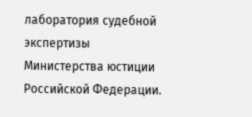лаборатория судебной экспертизы Министерства юстиции Российской Федерации.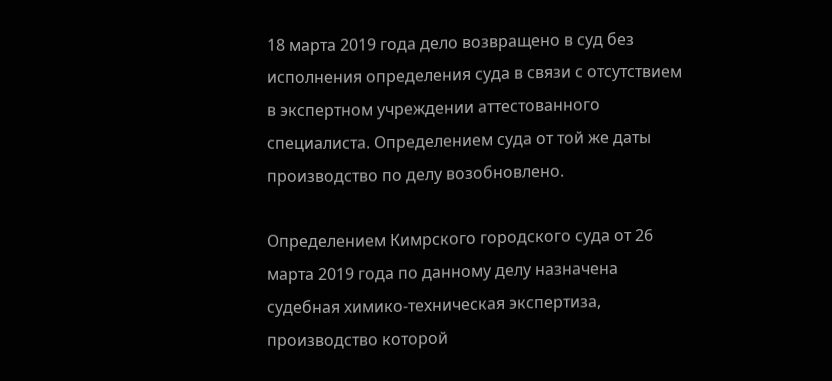18 марта 2019 года дело возвращено в суд без исполнения определения суда в связи с отсутствием в экспертном учреждении аттестованного специалиста. Определением суда от той же даты производство по делу возобновлено.

Определением Кимрского городского суда от 26 марта 2019 года по данному делу назначена судебная химико-техническая экспертиза, производство которой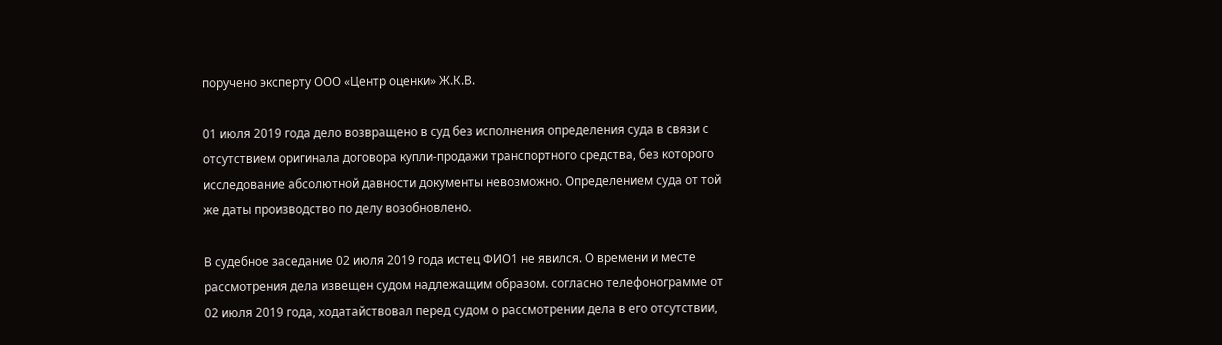поручено эксперту ООО «Центр оценки» Ж.К.В.

01 июля 2019 года дело возвращено в суд без исполнения определения суда в связи с отсутствием оригинала договора купли-продажи транспортного средства, без которого исследование абсолютной давности документы невозможно. Определением суда от той же даты производство по делу возобновлено.

В судебное заседание 02 июля 2019 года истец ФИО1 не явился. О времени и месте рассмотрения дела извещен судом надлежащим образом. согласно телефонограмме от 02 июля 2019 года, ходатайствовал перед судом о рассмотрении дела в его отсутствии,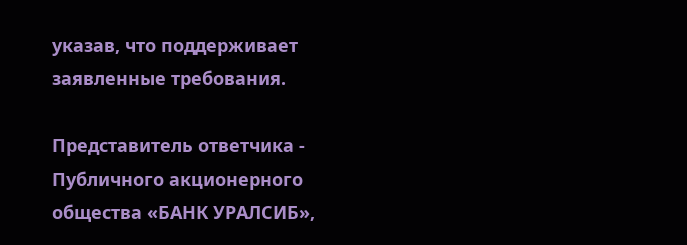указав, что поддерживает заявленные требования.

Представитель ответчика - Публичного акционерного общества «БАНК УРАЛСИБ»,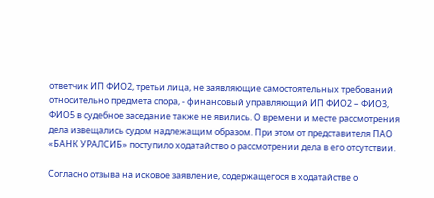ответчик ИП ФИО2, третьи лица, не заявляющие самостоятельных требований относительно предмета спора, - финансовый управляющий ИП ФИО2 – ФИО3, ФИО5 в судебное заседание также не явились. О времени и месте рассмотрения дела извещались судом надлежащим образом. При этом от представителя ПАО «БАНК УРАЛСИБ» поступило ходатайство о рассмотрении дела в его отсутствии.

Согласно отзыва на исковое заявление, содержащегося в ходатайстве о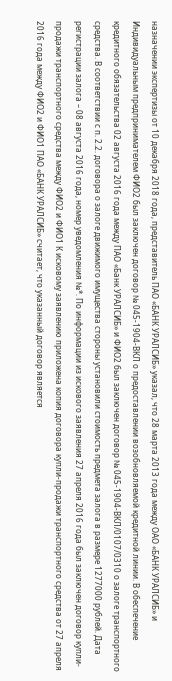назначении экспертизы от 10 декабря 2018 года, представитель ПАО «БАНК УРАЛСИБ» указал, что 28 марта 2013 года между ОАО «БАНК УРАЛСИБ» и Индивидуальным предпринимателем ФИО2 был заключен договор № 045-1904-ВКЛ о предоставлении возобновляемой кредитной линии. В обеспечение кредитного обязательства 02 августа 2016 года между ПАО «Банк УРАЛСИБ» и ФИО2 был заключен договор № 045-1904-ВКЛ/0107/0310 о залоге транспортного средства. В соответствии с п. 2.2. договора о залоге движимого имущества стороны установили стоимость предмета залога в размере 1277000 рублей. Дата регистрации залога – 08 августа 2016 года, номер уведомления №*. По информации из искового заявления 27 апреля 2016 года был заключен договор купли- продажи транспортного средства между ФИО2 и ФИО1 К исковому заявлению приложена копия договора купли-продажи транспортного средства от 27 апреля 2016 года между ФИО2 и ФИО1 ПАО «БАНК УРАЛСИБ» считает, что указанный договор является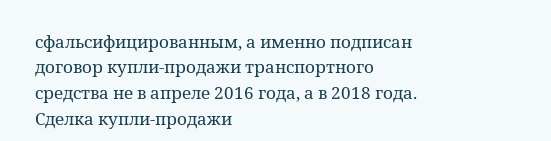сфальсифицированным, а именно подписан договор купли-продажи транспортного средства не в апреле 2016 года, а в 2018 года. Сделка купли-продажи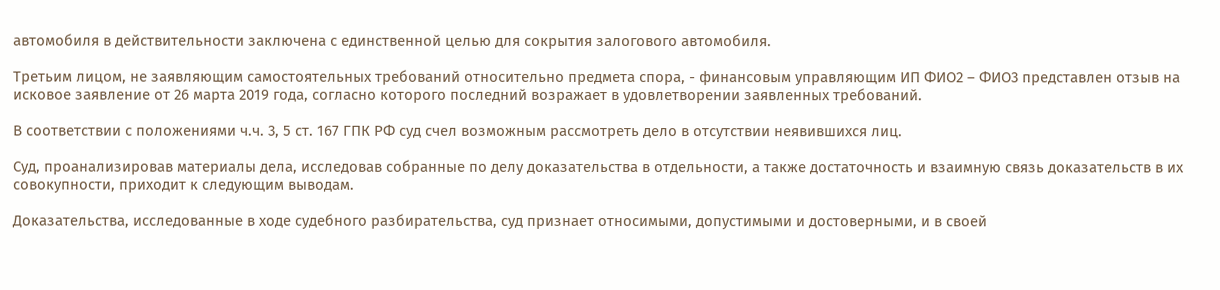автомобиля в действительности заключена с единственной целью для сокрытия залогового автомобиля.

Третьим лицом, не заявляющим самостоятельных требований относительно предмета спора, - финансовым управляющим ИП ФИО2 – ФИО3 представлен отзыв на исковое заявление от 26 марта 2019 года, согласно которого последний возражает в удовлетворении заявленных требований.

В соответствии с положениями ч.ч. 3, 5 ст. 167 ГПК РФ суд счел возможным рассмотреть дело в отсутствии неявившихся лиц.

Суд, проанализировав материалы дела, исследовав собранные по делу доказательства в отдельности, а также достаточность и взаимную связь доказательств в их совокупности, приходит к следующим выводам.

Доказательства, исследованные в ходе судебного разбирательства, суд признает относимыми, допустимыми и достоверными, и в своей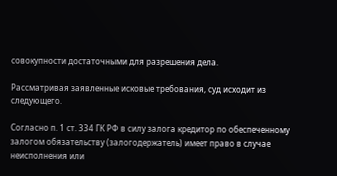совокупности достаточными для разрешения дела.

Рассматривая заявленные исковые требования, суд исходит из следующего.

Согласно п. 1 ст. 334 ГК РФ в силу залога кредитор по обеспеченному залогом обязательству (залогодержатель) имеет право в случае неисполнения или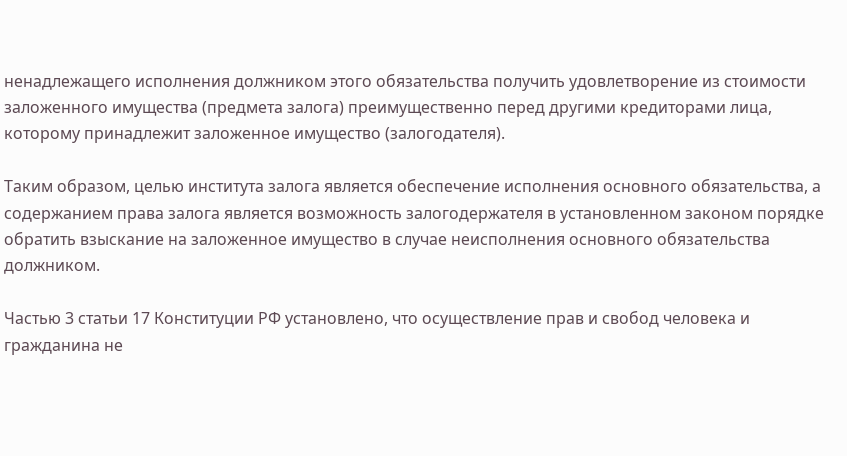ненадлежащего исполнения должником этого обязательства получить удовлетворение из стоимости заложенного имущества (предмета залога) преимущественно перед другими кредиторами лица, которому принадлежит заложенное имущество (залогодателя).

Таким образом, целью института залога является обеспечение исполнения основного обязательства, а содержанием права залога является возможность залогодержателя в установленном законом порядке обратить взыскание на заложенное имущество в случае неисполнения основного обязательства должником.

Частью 3 статьи 17 Конституции РФ установлено, что осуществление прав и свобод человека и гражданина не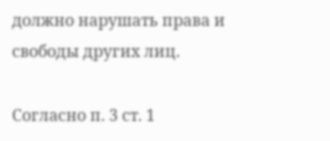должно нарушать права и свободы других лиц.

Согласно п. 3 ст. 1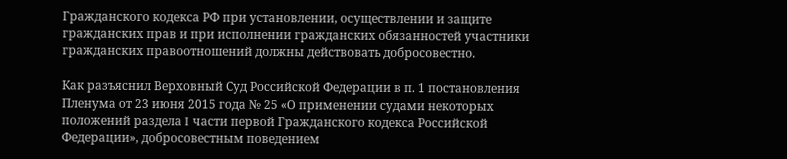Гражданского кодекса РФ при установлении, осуществлении и защите гражданских прав и при исполнении гражданских обязанностей участники гражданских правоотношений должны действовать добросовестно.

Как разъяснил Верховный Суд Российской Федерации в п. 1 постановления Пленума от 23 июня 2015 года № 25 «О применении судами некоторых положений раздела I части первой Гражданского кодекса Российской Федерации», добросовестным поведением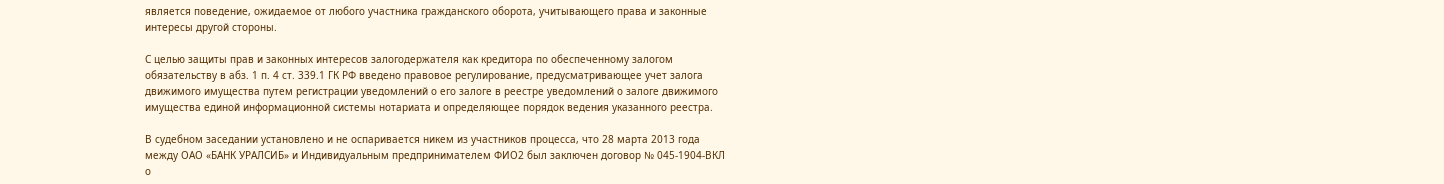является поведение, ожидаемое от любого участника гражданского оборота, учитывающего права и законные интересы другой стороны.

С целью защиты прав и законных интересов залогодержателя как кредитора по обеспеченному залогом обязательству в абз. 1 п. 4 ст. 339.1 ГК РФ введено правовое регулирование, предусматривающее учет залога движимого имущества путем регистрации уведомлений о его залоге в реестре уведомлений о залоге движимого имущества единой информационной системы нотариата и определяющее порядок ведения указанного реестра.

В судебном заседании установлено и не оспаривается никем из участников процесса, что 28 марта 2013 года между ОАО «БАНК УРАЛСИБ» и Индивидуальным предпринимателем ФИО2 был заключен договор № 045-1904-ВКЛ о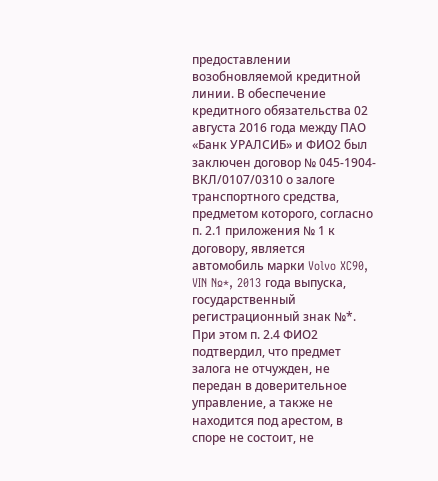предоставлении возобновляемой кредитной линии. В обеспечение кредитного обязательства 02 августа 2016 года между ПАО «Банк УРАЛСИБ» и ФИО2 был заключен договор № 045-1904-ВКЛ/0107/0310 о залоге транспортного средства, предметом которого, согласно п. 2.1 приложения № 1 к договору, является автомобиль марки Volvo XC90, VIN №*, 2013 года выпуска, государственный регистрационный знак №*. При этом п. 2.4 ФИО2 подтвердил, что предмет залога не отчужден, не передан в доверительное управление, а также не находится под арестом, в споре не состоит, не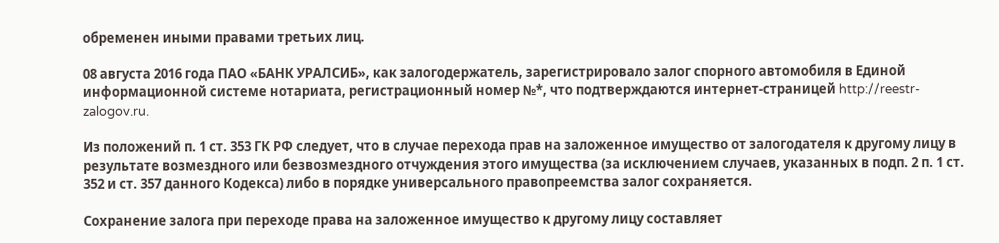обременен иными правами третьих лиц.

08 августа 2016 года ПАО «БАНК УРАЛСИБ», как залогодержатель, зарегистрировало залог спорного автомобиля в Единой информационной системе нотариата, регистрационный номер №*, что подтверждаются интернет-страницей http://reestr-zalogov.ru.

Из положений п. 1 ст. 353 ГК РФ следует, что в случае перехода прав на заложенное имущество от залогодателя к другому лицу в результате возмездного или безвозмездного отчуждения этого имущества (за исключением случаев, указанных в подп. 2 п. 1 ст. 352 и ст. 357 данного Кодекса) либо в порядке универсального правопреемства залог сохраняется.

Сохранение залога при переходе права на заложенное имущество к другому лицу составляет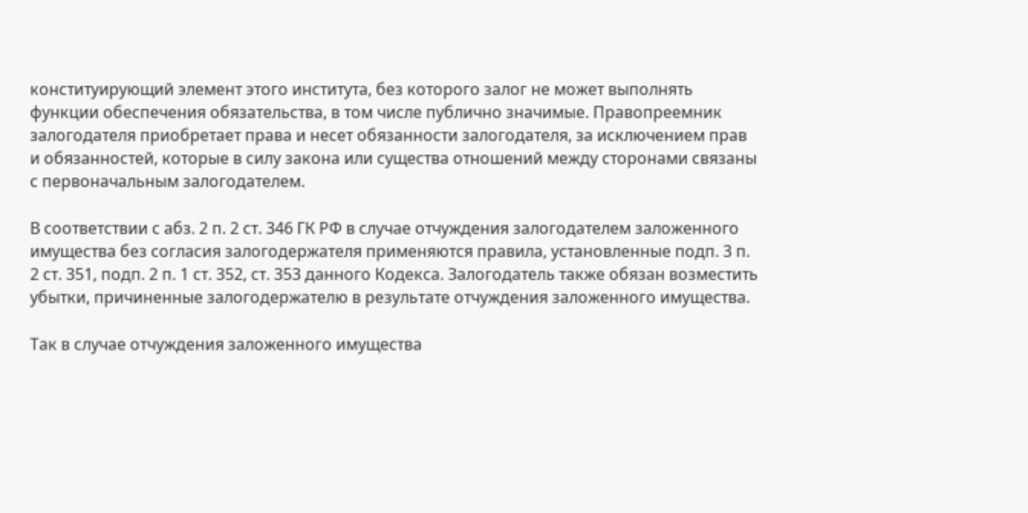конституирующий элемент этого института, без которого залог не может выполнять функции обеспечения обязательства, в том числе публично значимые. Правопреемник залогодателя приобретает права и несет обязанности залогодателя, за исключением прав и обязанностей, которые в силу закона или существа отношений между сторонами связаны с первоначальным залогодателем.

В соответствии с абз. 2 п. 2 ст. 346 ГК РФ в случае отчуждения залогодателем заложенного имущества без согласия залогодержателя применяются правила, установленные подп. 3 п. 2 ст. 351, подп. 2 п. 1 ст. 352, ст. 353 данного Кодекса. Залогодатель также обязан возместить убытки, причиненные залогодержателю в результате отчуждения заложенного имущества.

Так в случае отчуждения заложенного имущества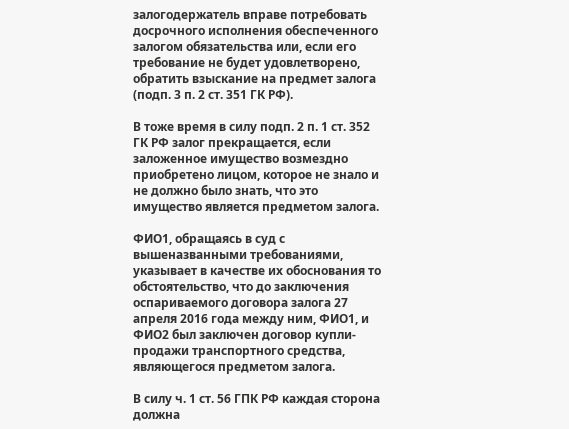залогодержатель вправе потребовать досрочного исполнения обеспеченного залогом обязательства или, если его требование не будет удовлетворено, обратить взыскание на предмет залога (подп. 3 п. 2 ст. 351 ГК РФ).

В тоже время в силу подп. 2 п. 1 ст. 352 ГК РФ залог прекращается, если заложенное имущество возмездно приобретено лицом, которое не знало и не должно было знать, что это имущество является предметом залога.

ФИО1, обращаясь в суд с вышеназванными требованиями, указывает в качестве их обоснования то обстоятельство, что до заключения оспариваемого договора залога 27 апреля 2016 года между ним, ФИО1, и ФИО2 был заключен договор купли-продажи транспортного средства, являющегося предметом залога.

В силу ч. 1 ст. 56 ГПК РФ каждая сторона должна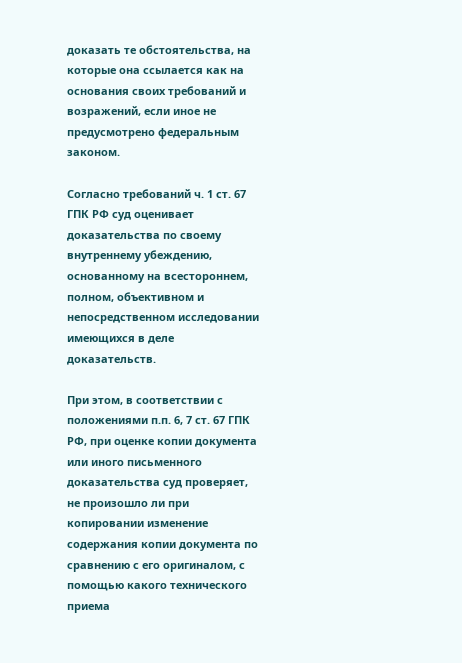доказать те обстоятельства, на которые она ссылается как на основания своих требований и возражений, если иное не предусмотрено федеральным законом.

Согласно требований ч. 1 ст. 67 ГПК РФ суд оценивает доказательства по своему внутреннему убеждению, основанному на всестороннем, полном, объективном и непосредственном исследовании имеющихся в деле доказательств.

При этом, в соответствии с положениями п.п. 6, 7 ст. 67 ГПК РФ, при оценке копии документа или иного письменного доказательства суд проверяет, не произошло ли при копировании изменение содержания копии документа по сравнению с его оригиналом, с помощью какого технического приема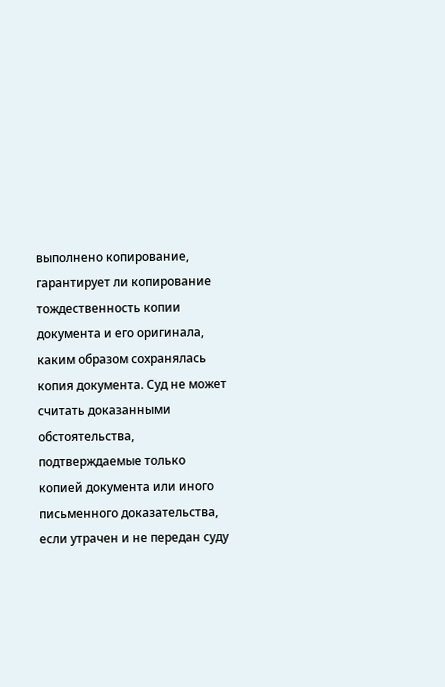выполнено копирование, гарантирует ли копирование тождественность копии документа и его оригинала, каким образом сохранялась копия документа. Суд не может считать доказанными обстоятельства, подтверждаемые только копией документа или иного письменного доказательства, если утрачен и не передан суду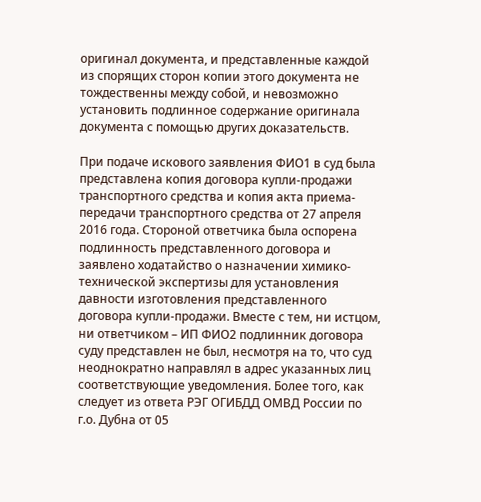оригинал документа, и представленные каждой из спорящих сторон копии этого документа не тождественны между собой, и невозможно установить подлинное содержание оригинала документа с помощью других доказательств.

При подаче искового заявления ФИО1 в суд была представлена копия договора купли-продажи транспортного средства и копия акта приема-передачи транспортного средства от 27 апреля 2016 года. Стороной ответчика была оспорена подлинность представленного договора и заявлено ходатайство о назначении химико-технической экспертизы для установления давности изготовления представленного договора купли-продажи. Вместе с тем, ни истцом, ни ответчиком – ИП ФИО2 подлинник договора суду представлен не был, несмотря на то, что суд неоднократно направлял в адрес указанных лиц соответствующие уведомления. Более того, как следует из ответа РЭГ ОГИБДД ОМВД России по г.о. Дубна от 05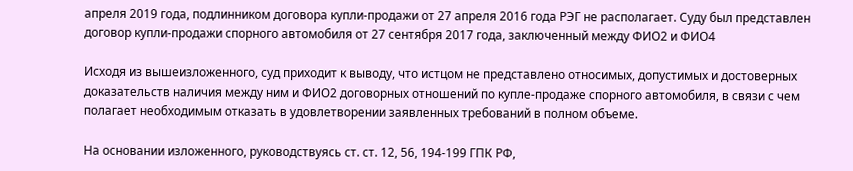апреля 2019 года, подлинником договора купли-продажи от 27 апреля 2016 года РЭГ не располагает. Суду был представлен договор купли-продажи спорного автомобиля от 27 сентября 2017 года, заключенный между ФИО2 и ФИО4

Исходя из вышеизложенного, суд приходит к выводу, что истцом не представлено относимых, допустимых и достоверных доказательств наличия между ним и ФИО2 договорных отношений по купле-продаже спорного автомобиля, в связи с чем полагает необходимым отказать в удовлетворении заявленных требований в полном объеме.

На основании изложенного, руководствуясь ст. ст. 12, 56, 194-199 ГПК РФ,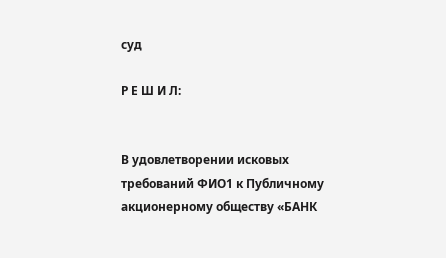суд

Р Е Ш И Л:


В удовлетворении исковых требований ФИО1 к Публичному акционерному обществу «БАНК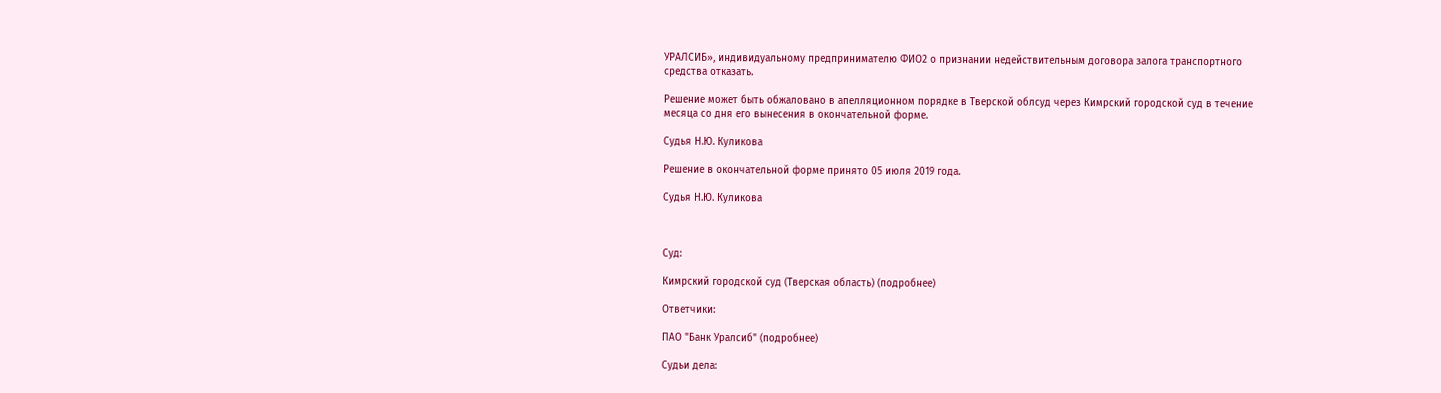УРАЛСИБ», индивидуальному предпринимателю ФИО2 о признании недействительным договора залога транспортного средства отказать.

Решение может быть обжаловано в апелляционном порядке в Тверской облсуд через Кимрский городской суд в течение месяца со дня его вынесения в окончательной форме.

Судья Н.Ю. Куликова

Решение в окончательной форме принято 05 июля 2019 года.

Судья Н.Ю. Куликова



Суд:

Кимрский городской суд (Тверская область) (подробнее)

Ответчики:

ПАО "Банк Уралсиб" (подробнее)

Судьи дела: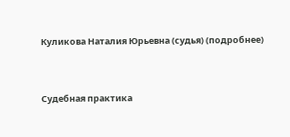Куликова Наталия Юрьевна (судья) (подробнее)


Судебная практика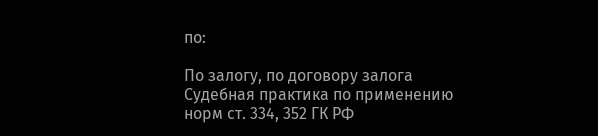по:

По залогу, по договору залога
Судебная практика по применению норм ст. 334, 352 ГК РФ